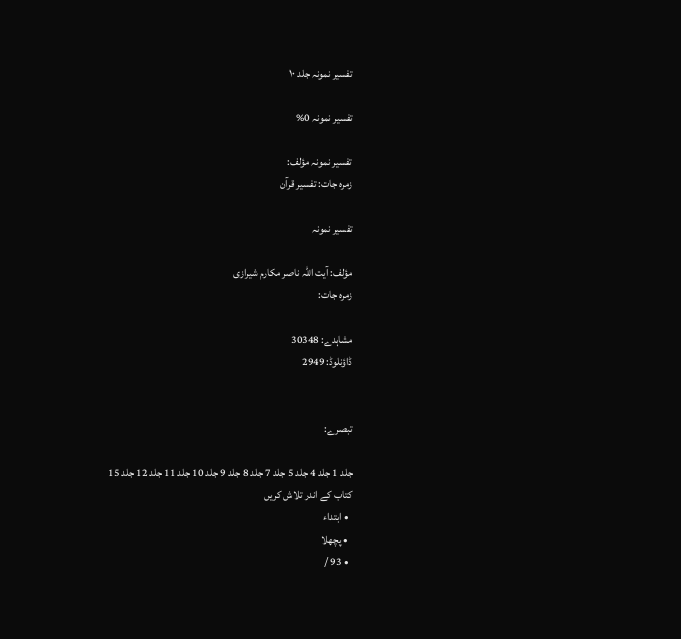تفسیر نمونہ جلد ۱۰

تفسیر نمونہ 0%

تفسیر نمونہ مؤلف:
زمرہ جات: تفسیر قرآن

تفسیر نمونہ

مؤلف: آیت اللہ ناصر مکارم شیرازی
زمرہ جات:

مشاہدے: 30348
ڈاؤنلوڈ: 2949


تبصرے:

جلد 1 جلد 4 جلد 5 جلد 7 جلد 8 جلد 9 جلد 10 جلد 11 جلد 12 جلد 15
کتاب کے اندر تلاش کریں
  • ابتداء
  • پچھلا
  • 93 /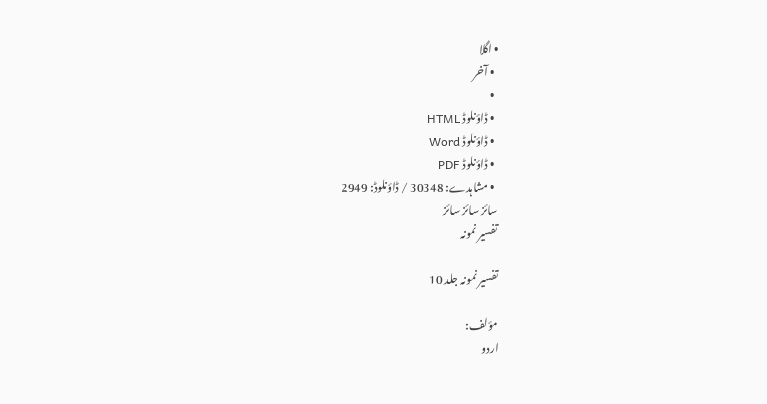• اگلا
  • آخر
  •
  • ڈاؤنلوڈ HTML
  • ڈاؤنلوڈ Word
  • ڈاؤنلوڈ PDF
  • مشاہدے: 30348 / ڈاؤنلوڈ: 2949
سائز سائز سائز
تفسیر نمونہ

تفسیر نمونہ جلد 10

مؤلف:
اردو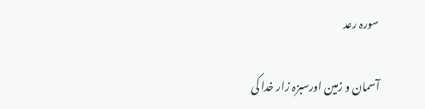سورہ رعد

آسمان و زمین اورسبزہ زار خدا کی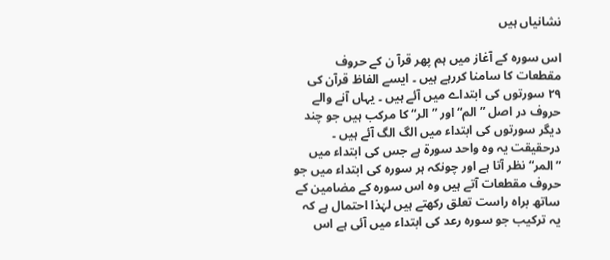نشانیاں ہیں

اس سورہ کے آغاز میں ہم پھر قرآ ن کے حروف مقطعات کا سامنا کررہے ہیں ۔ ایسے الفاظ قرآن کی ۲۹ سورتوں کی ابتداے میں آئے ہیں ۔ یہاں آنے والے حروف در اصل ” الم“ اور ” الر“ کا مرکب ہیں جو چند دیگر سورتوں کی ابتداء میں الگ الگ آئے ہیں ۔ درحقیقت یہ وہ واحد سورة ہے جس کی ابتداء میں ”المر“ نظر آتا ہے اور چونکہ ہر سورہ کی ابتداء میں جو حروف مقطعات آتے ہیں وہ اس سورہ کے مضامین کے ساتھ براہ راست تعلق رکھتے ہیں لہٰذا احتمال ہے کہ یہ ترکیب جو سورہ رعد کی ابتداء میں آئی ہے اس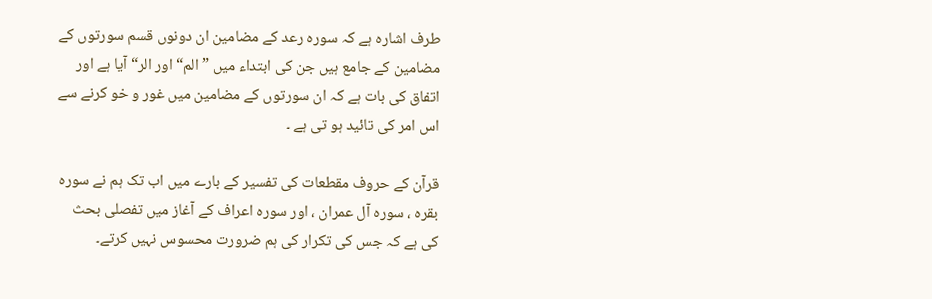طرف اشارہ ہے کہ سورہ رعد کے مضامین ان دونوں قسم سورتوں کے مضامین کے جامع ہیں جن کی ابتداء میں ” الم“ اور الر“ آیا ہے اور اتفاق کی بات ہے کہ ان سورتوں کے مضامین میں غور و خو کرنے سے اس امر کی تائید ہو تی ہے ۔

قرآن کے حروف مقطعات کی تفسیر کے بارے میں اب تک ہم نے سورہ بقرہ ، سورہ آل عمران ، اور سورہ اعراف کے آغاز میں تفصلی بحث کی ہے کہ جس کی تکرار کی ہم ضرورت محسوس نہیں کرتے۔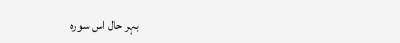بہر حال اس سورہ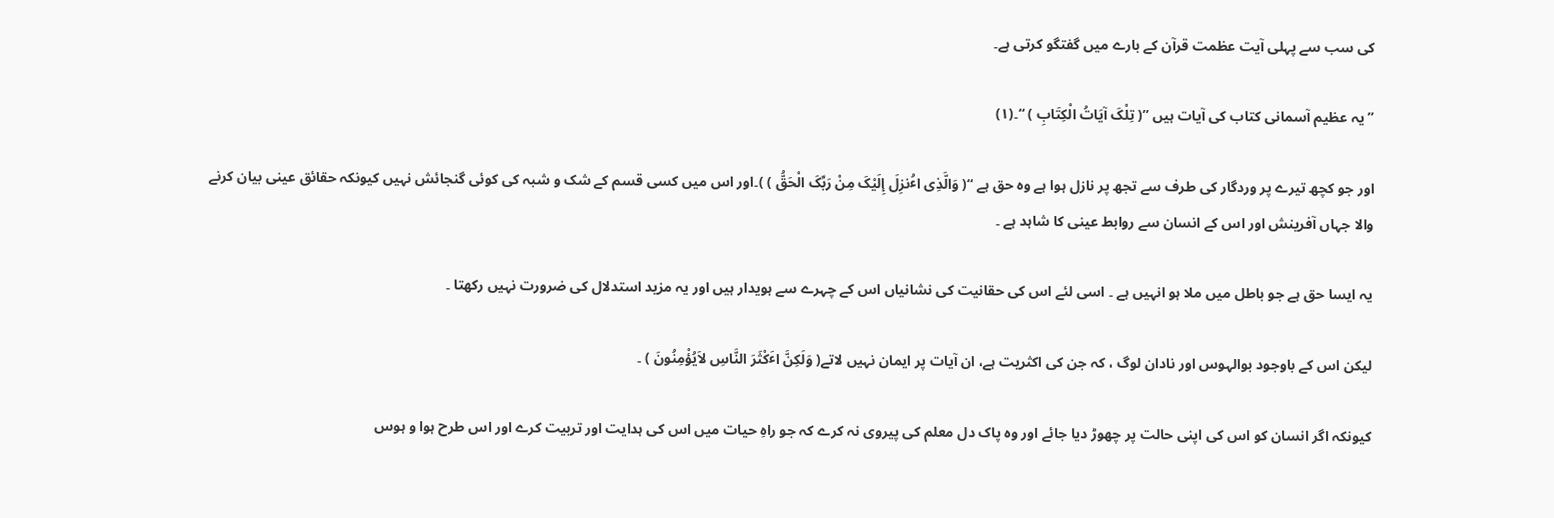کی سب سے پہلی آیت عظمت قرآن کے بارے میں گفتگو کرتی ہے۔

” یہ عظیم آسمانی کتاب کی آیات ہیں ”( تِلْکَ آیَاتُ الْکِتَابِ ) “۔(۱)

اور جو کچھ تیرے پر وردگار کی طرف سے تجھ پر نازل ہوا ہے وہ حق ہے “( وَالَّذِی اٴُنزِلَ إِلَیْکَ مِنْ رَبِّکَ الْحَقُّ ) )۔اور اس میں کسی قسم کے شک و شبہ کی کوئی گنجائش نہیں کیونکہ حقائق عینی بیان کرنے والا جہاں آفرینش اور اس کے انسان سے روابط عینی کا شاہد ہے ۔

یہ ایسا حق ہے جو باطل میں ملا ہو انہیں ہے ۔ اسی لئے اس کی حقانیت کی نشانیاں اس کے چہرے سے ہویدار ہیں اور یہ مزید استدلال کی ضرورت نہیں رکھتا ۔

لیکن اس کے باوجود بوالہوس اور نادان لوگ ، کہ جن کی اکثریت ہے، ان آیات پر ایمان نہیں لاتے( وَلَکِنَّ اٴَکْثَرَ النَّاسِ لاَیُؤْمِنُونَ ) ۔

کیونکہ اگر انسان کو اس کی اپنی حالت پر چھوڑ دیا جائے اور وہ پاک دل معلم کی پیروی نہ کرے کہ جو راہِ حیات میں اس کی ہدایت اور تربیت کرے اور اس طرح ہوا و ہوس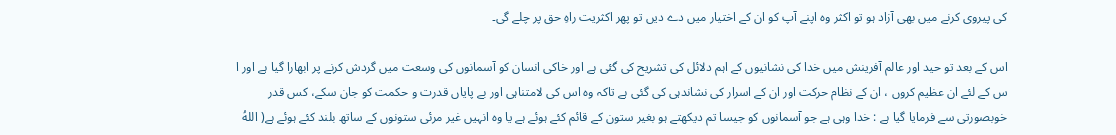کی پیروی کرنے میں بھی آزاد ہو تو اکثر وہ اپنے آپ کو ان کے اختیار میں دے دیں تو پھر اکثریت راہِ حق پر چلے گی۔

اس کے بعد تو حید اور عالم آفرینش میں خدا کی نشانیوں کے اہم دلائل کی تشریح کی گئی ہے اور خاکی انسان کو آسمانوں کی وسعت میں گردش کرنے پر ابھارا گیا ہے اور ا س کے لئے ان عظیم کروں ، ان کے نظام حرکت اور ان کے اسرار کی نشاندہی کی گئی ہے تاکہ وہ اس کی لامتناہی اور بے پایاں قدرت و حکمت کو جان سکے، کس قدر خوبصورتی سے فرمایا گیا ہے : خدا وہی ہے جو آسمانوں کو جیسا تم دیکھتے ہو بغیر ستون کے قائم کئے ہوئے ہے یا وہ انہیں غیر مرئی ستونوں کے ساتھ بلند کئے ہوئے ہے( اللهُ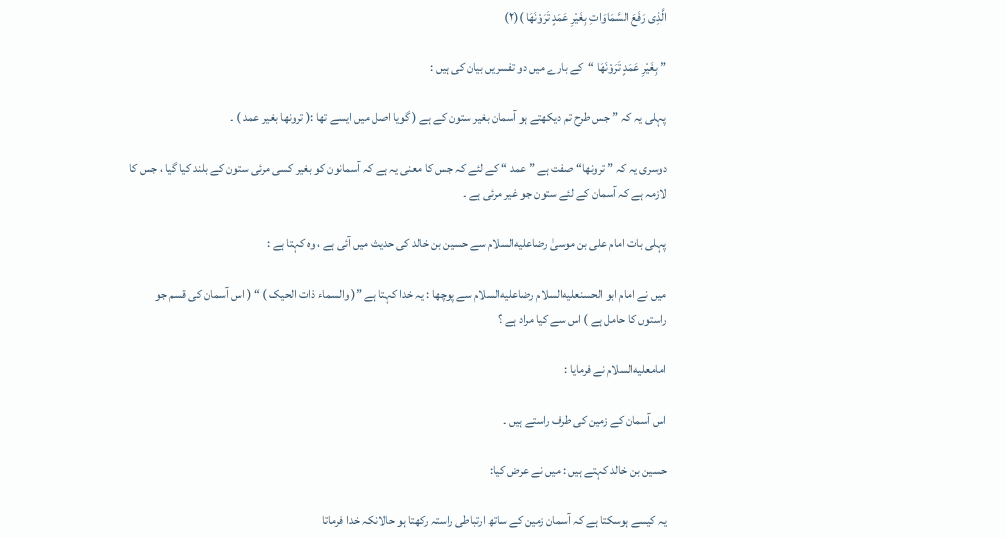الَّذِی رَفَعَ السَّمَاوَاتِ بِغَیْرِ عَمَدٍ تَرَوْنَهَا )(۲)

” بِغَیْرِ عَمَدٍ تَرَوْنَھَا “کے بارے میں دو تفسریں بیان کی ہیں :

پہلی یہ کہ ” جس طرح تم دیکھتے ہو آسمان بغیر ستون کے ہے ( گویا اصل میں ایسے تھا :( ترونها بغیر عمد ) ۔

دوسری یہ کہ ” ترونھا“ صفت ہے ”عمد “ کے لئے کہ جس کا معنی یہ ہے کہ آسمانون کو بغیر کسی مرئی ستون کے بلند کیا گیا ، جس کا لازمہ ہے کہ آسمان کے لئے ستون جو غیر مرئی ہے ۔

پہلی بات امام علی بن موسیٰ رضاعليه‌السلام سے حسین بن خالد کی حدیث میں آئی ہے ، وہ کہتا ہے :

میں نے امام ابو الحسنعليه‌السلام رضاعليه‌السلام سے پوچھا : یہ خدا کہتا ہے ”( والسماء ذات الحیک ) “ ( اس آسمان کی قسم جو راستوں کا حامل ہے ) اس سے کیا مراد ہے ؟

امامعليه‌السلام نے فرمایا :

اس آسمان کے زمین کی طرف راستے ہیں ۔

حسین بن خالد کہتے ہیں : میں نے عرض کیا:

یہ کیسے ہوسکتا ہے کہ آسمان زمین کے ساتھ ارتباطی راستہ رکھتا ہو حالانکہ خدا فرماتا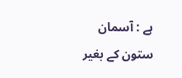ہے : آسمان ستون کے بغیر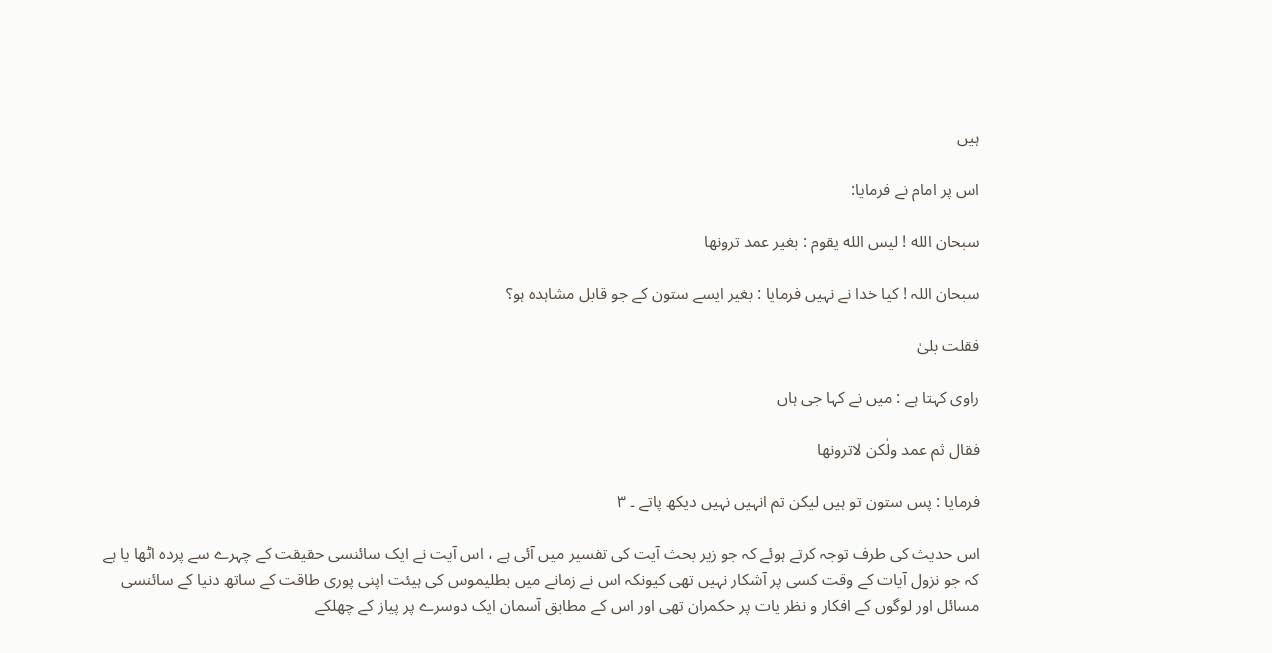ہیں

اس پر امام نے فرمایا:

سبحان الله ! لیس الله یقوم : بغیر عمد ترونها

سبحان اللہ ! کیا خدا نے نہیں فرمایا : بغیر ایسے ستون کے جو قابل مشاہدہ ہو؟

فقلت بلیٰ

راوی کہتا ہے : میں نے کہا جی ہاں

فقال ثم عمد ولٰکن لاترونها

فرمایا : پس ستون تو ہیں لیکن تم انہیں نہیں دیکھ پاتے ۔ ۳

اس حدیث کی طرف توجہ کرتے ہوئے کہ جو زیر بحث آیت کی تفسیر میں آئی ہے ، اس آیت نے ایک سائنسی حقیقت کے چہرے سے پردہ اٹھا یا ہے کہ جو نزول آیات کے وقت کسی پر آشکار نہیں تھی کیونکہ اس نے زمانے میں بطلیموس کی ہیئت اپنی پوری طاقت کے ساتھ دنیا کے سائنسی مسائل اور لوگوں کے افکار و نظر یات پر حکمران تھی اور اس کے مطابق آسمان ایک دوسرے پر پیاز کے چھلکے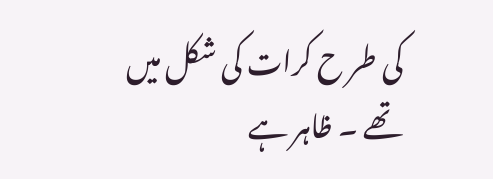کی طر ح کرات کی شکل میں تھے ۔ ظاہر ہے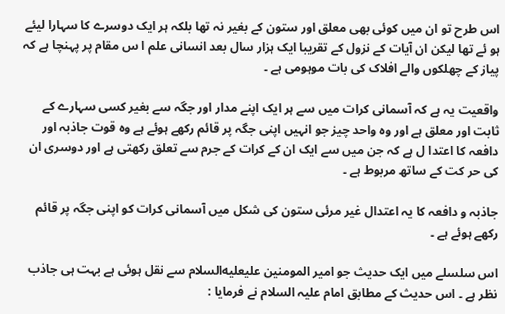اس طرح تو ان میں کوئی بھی معلق اور ستون کے بغیر نہ تھا بلکہ ہر ایک دوسرے کا سہارا لیئے ہو ئے تھا لیکن ان آیات کے نزول کے تقریبا ایک ہزار سال بعد انسانی علم ا س مقام پر پہنچا ہے کہ پیاز کے چھلکوں والے افلاک کی بات موہومی ہے ۔

واقعیت یہ ہے کہ آسمانی کرات میں سے ہر ایک اپنے مدار اور جگہ سے بغیر کسی سہارے کے ثابت اور معلق ہے اور وہ واحد چیز جو انہیں اپنی جگہ پر قائم رکھے ہوئے ہے وہ قوت جاذبہ اور دافعہ کا اعتدا ل ہے کہ جن میں سے ایک ان کے کرات کے جرم سے تعلق رکھتی ہے اور دوسری ان کی حر کت کے ساتھ مربوط ہے ۔

جاذبہ و دافعہ کا یہ اعتدال غیر مرئی ستون کی شکل میں آسمانی کرات کو اپنی جگہ پر قائم رکھے ہوئے ہے ۔

اس سلسلے میں ایک حدیث جو امیر المومنین علیعليه‌السلام سے نقل ہوئی ہے بہت ہی جاذب نظر ہے ۔ اس حدیث کے مطابق امام علیہ السلام نے فرمایا :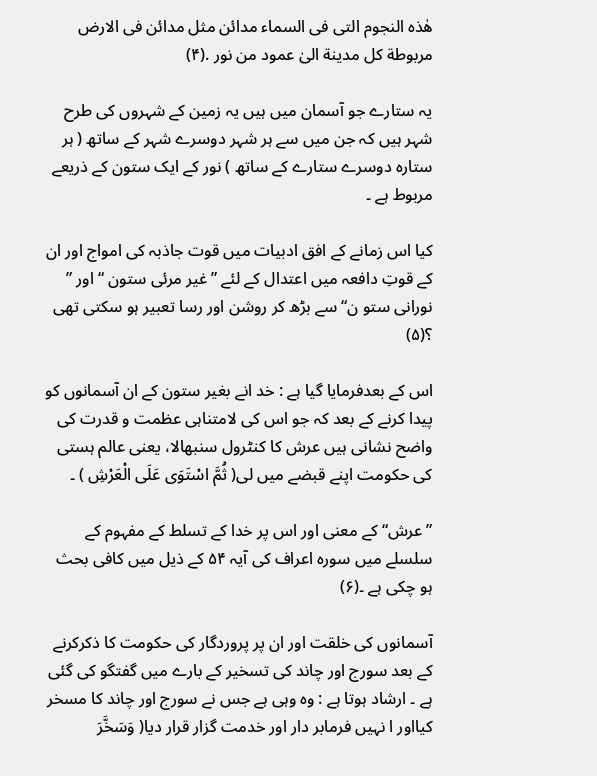هٰذه النجوم التی فی السماء مدائن مثل مدائن فی الارض مربوطة کل مدینة الیٰ عمود من نور .(۴)

یہ ستارے جو آسمان میں ہیں یہ زمین کے شہروں کی طرح شہر ہیں کہ جن میں سے ہر شہر دوسرے شہر کے ساتھ ( ہر ستارہ دوسرے ستارے کے ساتھ ) نور کے ایک ستون کے ذریعے مربوط ہے ۔

کیا اس زمانے کے افق ادبیات میں قوت جاذبہ کی امواج اور ان کے قوتِ دافعہ میں اعتدال کے لئے ” غیر مرئی ستون “ اور ” نورانی ستو ن“ سے بڑھ کر روشن اور رسا تعبیر ہو سکتی تھی ؟(۵)

اس کے بعدفرمایا گیا ہے : خد انے بغیر ستون کے ان آسمانوں کو پیدا کرنے کے بعد کہ جو اس کی لامتناہی عظمت و قدرت کی واضح نشانی ہیں عرش کا کنٹرول سنبھالا، یعنی عالم ہستی کی حکومت اپنے قبضے میں لی( ثُمَّ اسْتَوَی عَلَی الْعَرْشِ ) ۔

”عرش“ کے معنی اور اس پر خدا کے تسلط کے مفہوم کے سلسلے میں سورہ اعراف کی آیہ ۵۴ کے ذیل میں کافی بحث ہو چکی ہے ۔(۶)

آسمانوں کی خلقت اور ان پر پروردگار کی حکومت کا ذکرکرنے کے بعد سورج اور چاند کی تسخیر کے بارے میں گفتگو کی گئی ہے ۔ ارشاد ہوتا ہے : وہ وہی ہے جس نے سورج اور چاند کا مسخر کیااور ا نہیں فرمابر دار اور خدمت گزار قرار دیا( وَسَخَّرَ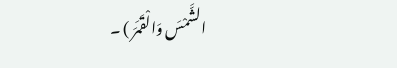الشَّمْسَ وَالْقَمَرَ ) ۔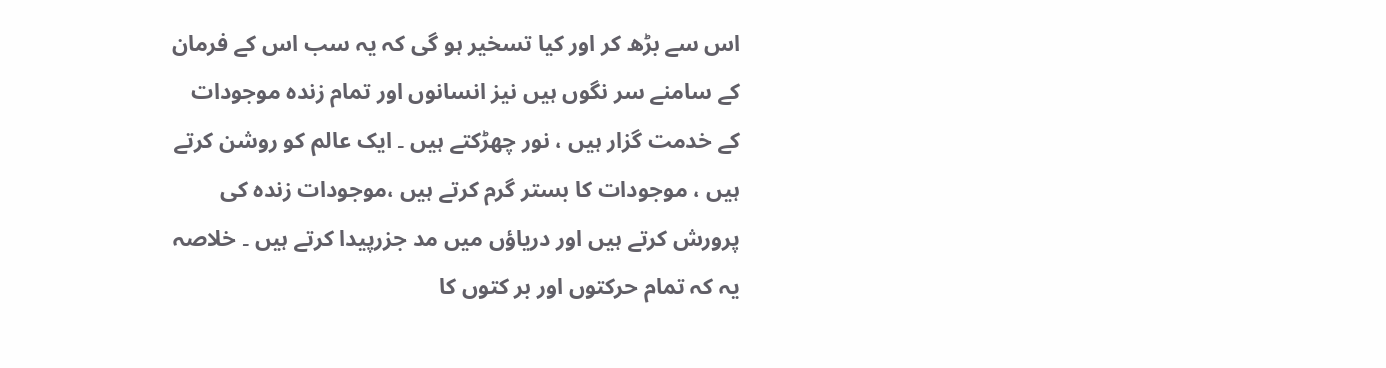اس سے بڑھ کر اور کیا تسخیر ہو گی کہ یہ سب اس کے فرمان کے سامنے سر نگوں ہیں نیز انسانوں اور تمام زندہ موجودات کے خدمت گزار ہیں ، نور چھڑکتے ہیں ۔ ایک عالم کو روشن کرتے ہیں ، موجودات کا بستر گرم کرتے ہیں ،موجودات زندہ کی پرورش کرتے ہیں اور دریاؤں میں مد جزرپیدا کرتے ہیں ۔ خلاصہ یہ کہ تمام حرکتوں اور بر کتوں کا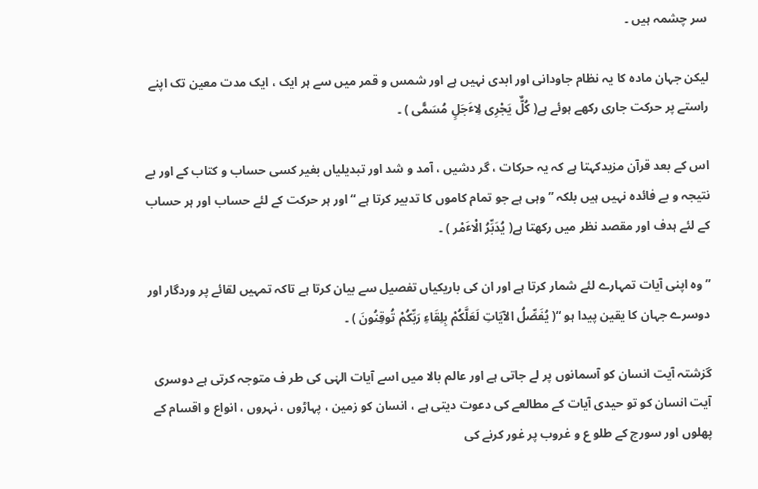سر چشمہ ہیں ۔

لیکن جہان مادہ کا یہ نظام جاودانی اور ابدی نہیں ہے اور شمس و قمر میں سے ہر ایک ، ایک مدت معین تک اپنے راستے پر حرکت جاری رکھے ہوئے ہے( کُلٌّ یَجْرِی لِاٴَجَلٍ مُسَمًّی ) ۔

اس کے بعد قرآن مزیدکہتا ہے کہ یہ حرکات ، گر دشیں ، آمد و شد اور تبدیلیاں بغیر کسی حساب و کتاب کے اور بے نتیجہ و بے فائدہ نہیں ہیں بلکہ ” وہی ہے جو تمام کاموں کا تدبیر کرتا ہے “ اور ہر حرکت کے لئے حساب اور ہر حساب کے لئے ہدف اور مقصد نظر میں رکھتا ہے( یُدَبِّرُ الْاٴَمْر ) ۔

” وہ اپنی آیات تمہارے لئے شمار کرتا ہے اور ان کی باریکیاں تفصیل سے بیان کرتا ہے تاکہ تمہیں لقائے پر وردگار اور دوسرے جہان کا یقین پیدا ہو “( یُفَصِّلُ الآیَاتِ لَعَلَّکُمْ بِلِقَاءِ رَبِّکُمْ تُوقِنُونَ ) ۔

گزشتہ آیت انسان کو آسمانوں پر لے جاتی ہے اور عالم بالا میں اسے آیات الہٰی کی طر ف متوجہ کرتی ہے دوسری آیت انسان کو تو حیدی آیات کے مطالعے کی دعوت دیتی ہے ، انسان کو زمین ، پہاڑوں ، نہروں ، انواع و اقسام کے پھلوں اور سورج کے طلو ع و غروب پر غور کرنے کی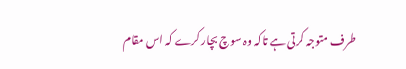طرف متوجہ کرتی ہے تاکہ وہ سوچ بچار کرے کہ اس مقام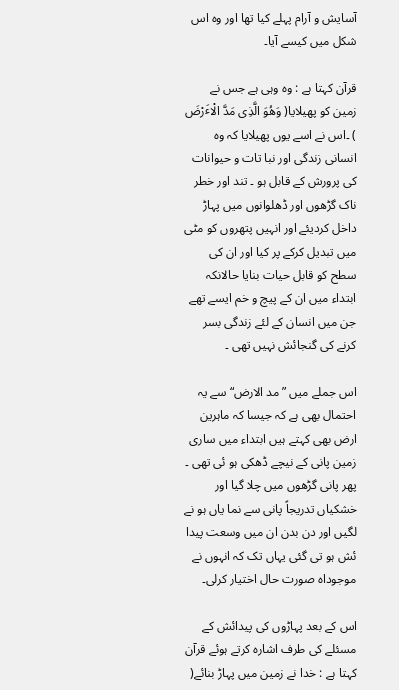آسایش و آرام پہلے کیا تھا اور وہ اس شکل میں کیسے آیا۔

قرآن کہتا ہے : وہ وہی ہے جس نے زمین کو پھیلایا( وَهُوَ الَّذِی مَدَّ الْاٴَرْضَ ) ۔اس نے اسے یوں پھیلایا کہ وہ انسانی زندگی اور نبا تات و حیوانات کی پرورش کے قابل ہو ۔ تند اور خطر ناک گڑھوں اور ڈھلوانوں میں پہاڑ داخل کردیئے اور انہیں پتھروں کو مٹی میں تبدیل کرکے پر کیا اور ان کی سطح کو قابل حیات بنایا حالانکہ ابتداء میں ان کے پیچ و خم ایسے تھے جن میں انسان کے لئے زندگی بسر کرنے کی گنجائش نہیں تھی ۔

اس جملے میں ” مد الارض“ سے یہ احتمال بھی ہے کہ جیسا کہ ماہرین ارض بھی کہتے ہیں ابتداء میں ساری زمین پانی کے نیچے ڈھکی ہو ئی تھی ۔ پھر پانی گڑھوں میں چلا گیا اور خشکیاں تدریجاً پانی سے نما یاں ہو نے لگیں اور دن بدن ان میں وسعت پیدا ئش ہو تی گئی یہاں تک کہ انہوں نے موجوداہ صورت حال اختیار کرلی۔

اس کے بعد پہاڑوں کی پیدائش کے مسئلے کی طرف اشارہ کرتے ہوئے قرآن کہتا ہے : خدا نے زمین میں پہاڑ بنائے(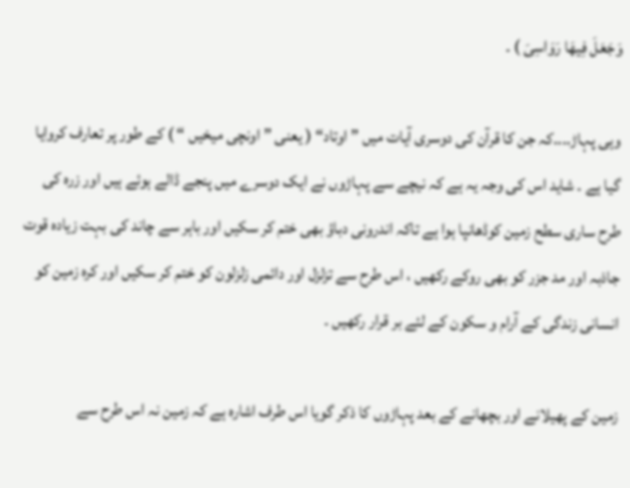وَجَعَلَ فِیهَا رَوَاسِیَ ) ۔

وہی پہاڑ....کہ جن کا قرآن کی دوسری آیات میں ” اوتاد“ ( یعنی ” اونچی میخیں “ ) کے طور پر تعارف کروایا گیا ہے ۔ شاید اس کی وجہ یہ ہے کہ نیچے سے پہاڑوں نے ایک دوسرے میں پنجے ڈالے ہوئے ہیں اور زرہ کی طرح ساری سطح زمین کوڈھانپا ہوا ہے تاکہ اندرونی دباؤ بھی ختم کر سکیں اور باہر سے چاند کی بہت زیادہ قوت جاذبہ اور مد جزر کو بھی روکے رکھیں ، اس طرح سے تزلزل اور دائمی زلزلون کو ختم کر سکیں اور کرہ زمین کو انسانی زندگی کے آرام و سکون کے لئے بر قرار رکھیں ۔

زمین کے پھیلانے اور بچھانے کے بعد پہاڑوں کا ذکر گویا اس طرف اشارہ ہے کہ زمین نہ اس طرح سے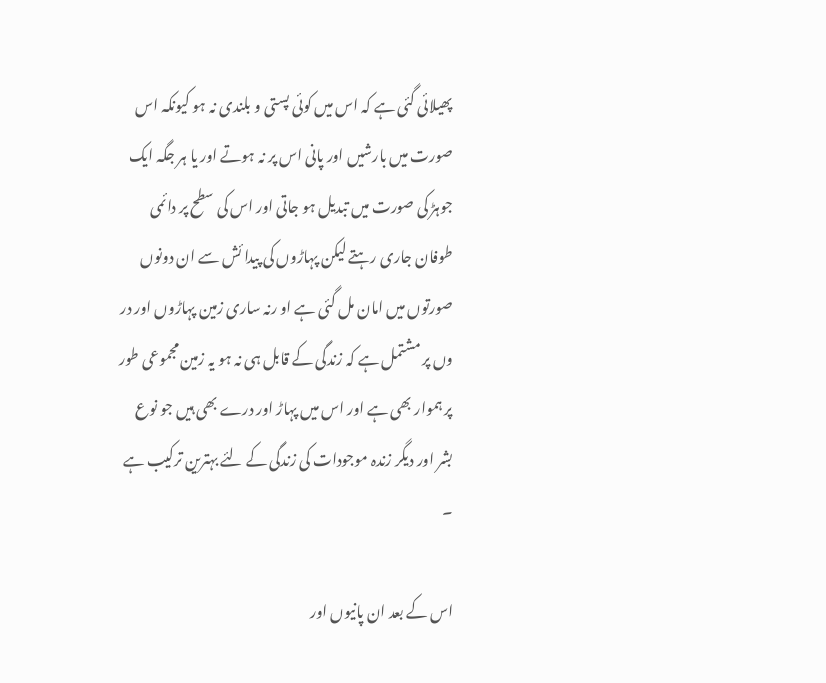پھیلائی گئی ہے کہ اس میں کوئی پستی و بلندی نہ ہو کیونکہ اس صورت میں بارشیں اور پانی اس پر نہ ہوتے اور یا ہر جگہ ایک جوہڑ کی صورت میں تبدیل ہو جاتی اور اس کی سطح پر دائمی طوفان جاری رہتے لیکن پہاڑوں کی پیدا ئش سے ان دونوں صورتوں میں امان مل گئی ہے او رنہ ساری زمین پہاڑوں اور در وں پر مشتمل ہے کہ زندگی کے قابل ہی نہ ہو یہ زمین مجموعی طور پر ہموار بھی ہے اور اس میں پہاڑ اور درے بھی ہیں جو نوع بشر اور دیگر زندہ موجودات کی زندگی کے لئے بہترین ترکیب ہے ۔

اس کے بعد ان پانیوں اور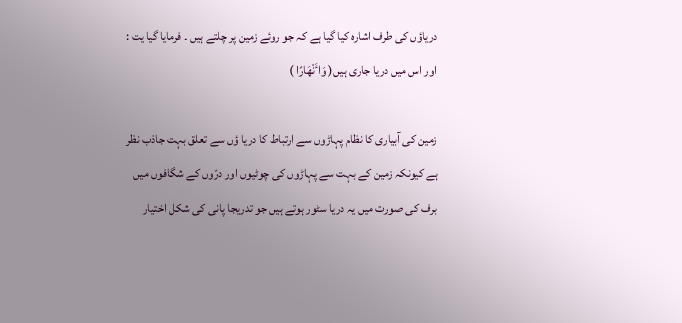دریاؤں کی طرف اشارہ کیا گیا ہے کہ جو روئے زمین پر چلتے ہیں ۔ فرمایا گیا یت : اور اس میں دریا جاری ہیں( وَاٴَنْهَارًا )

زمین کی آبیاری کا نظام پہاڑوں سے ارتباط کا دریا ؤں سے تعلق بہت جاذب نظر ہے کیونکہ زمین کے بہت سے پہاڑوں کی چوٹیوں اور درّوں کے شگافوں میں برف کی صورت میں یہ دریا سٹور ہوتے ہیں جو تدریجا پانی کی شکل اختیار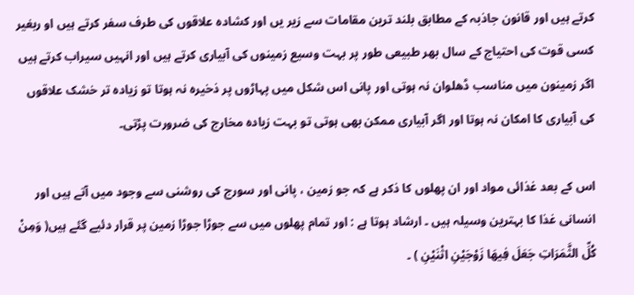کرتے ہیں اور قانون جاذبہ کے مطابق بلند ترین مقامات سے زیر یں اور کشادہ علاقوں کی طرف سفر کرتے ہیں او ربغیر کسی قوت کی احتیاج کے سال بھر طبیعی طور پر بہت وسیع زمینوں کی آبیاری کرتے ہیں اور انہیں سیراب کرتے ہیں اگر زمینون میں مناسب ڈھلوان نہ ہوتی اور پانی اس شکل میں پہاڑوں پر ذخیرہ نہ ہوتا تو زیادہ تر خشک علاقوں کی آبیاری کا امکان نہ ہوتا اور اگر آبیاری ممکن بھی ہوتی تو بہت زیادہ مخارج کی ضرورت پڑتی۔

اس کے بعد غذائی مواد اور ان پھلوں کا ذکر ہے کہ جو زمین ، پانی اور سورج کی روشنی سے وجود میں آتے ہیں اور انسانی غذا کا بہترین وسیلہ ہیں ۔ ارشاد ہوتا ہے : اور تمام پھلوں میں سے جوڑا جوڑا زمین پر قرار دئیے گئے ہیں( وَمِنْ کُلِّ الثَّمَرَاتِ جَعَلَ فِیهَا زَوْجَیْنِ اثْنَیْنِ ) ۔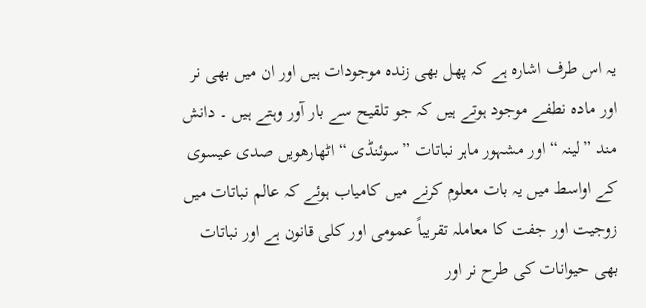یہ اس طرف اشارہ ہے کہ پھل بھی زندہ موجودات ہیں اور ان میں بھی نر اور مادہ نطفے موجود ہوتے ہیں کہ جو تلقیح سے بار آور وہتے ہیں ۔ دانش مند ”لینہ “ اور مشہور ماہر نباتات ”سوئنڈی “ اٹھارھویں صدی عیسوی کے اواسط میں یہ بات معلوم کرنے میں کامیاب ہوئے کہ عالم نباتات میں زوجیت اور جفت کا معاملہ تقریباً عمومی اور کلی قانون ہے اور نباتات بھی حیوانات کی طرح نر اور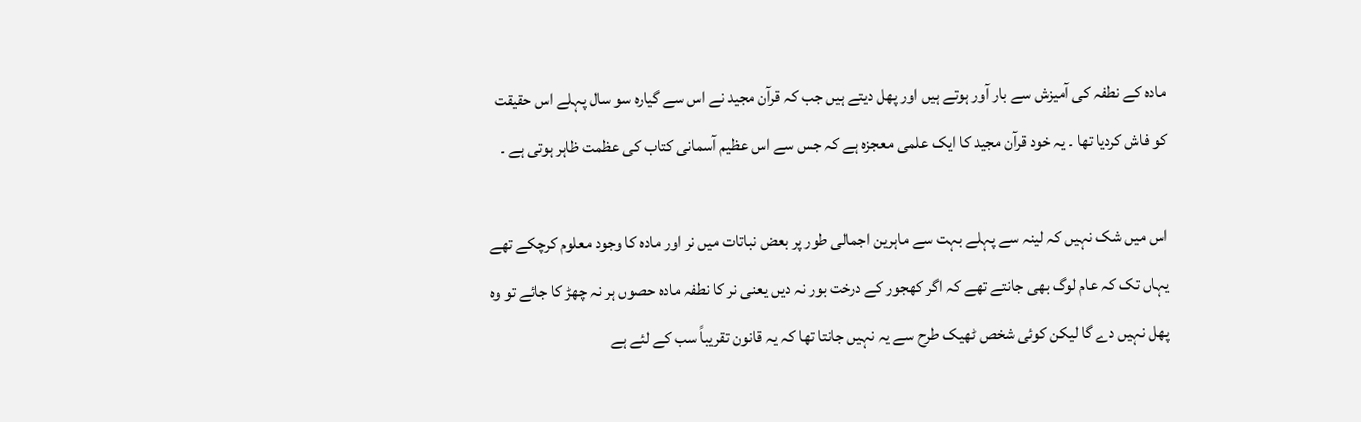مادہ کے نطفہ کی آمیزش سے بار آور ہوتے ہیں اور پھل دیتے ہیں جب کہ قرآن مجید نے اس سے گیارہ سو سال پہلے اس حقیقت کو فاش کردیا تھا ۔ یہ خود قرآن مجید کا ایک علمی معجزہ ہے کہ جس سے اس عظیم آسمانی کتاب کی عظمت ظاہر ہوتی ہے ۔

اس میں شک نہیں کہ لینہ سے پہلے بہت سے ماہرین اجمالی طور پر بعض نباتات میں نر اور مادہ کا وجود معلوم کرچکے تھے یہاں تک کہ عام لوگ بھی جانتے تھے کہ اگر کھجور کے درخت بور نہ دیں یعنی نر کا نطفہ مادہ حصوں ہر نہ چھڑ کا جائے تو وہ پھل نہیں دے گا لیکن کوئی شخص ٹھیک طرح سے یہ نہیں جانتا تھا کہ یہ قانون تقریباً سب کے لئے ہے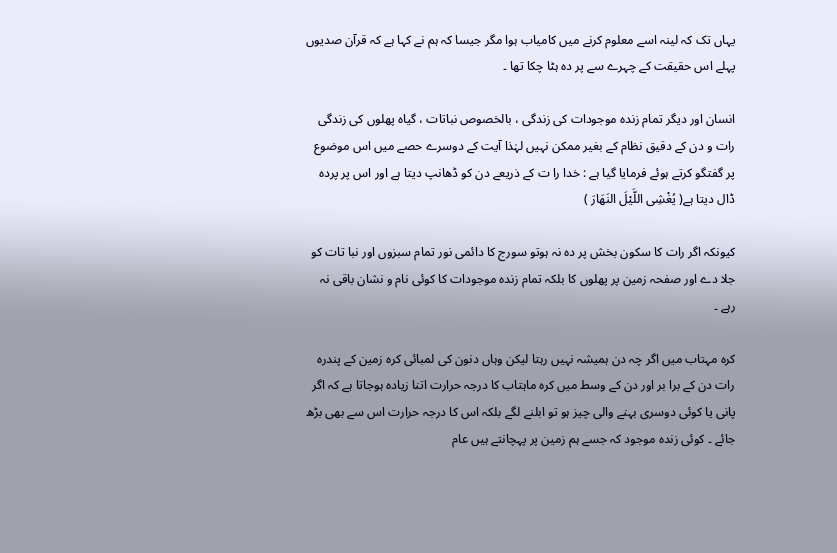یہاں تک کہ لینہ اسے معلوم کرنے میں کامیاب ہوا مگر جیسا کہ ہم نے کہا ہے کہ قرآن صدیوں پہلے اس حقیقت کے چہرے سے پر دہ ہٹا چکا تھا ۔

انسان اور دیگر تمام زندہ موجودات کی زندگی ، بالخصوص نباتات ، گیاہ پھلوں کی زندگی رات و دن کے دقیق نظام کے بغیر ممکن نہیں لہٰذا آیت کے دوسرے حصے میں اس موضوع پر گفتگو کرتے ہوئے فرمایا گیا ہے : خدا را ت کے ذریعے دن کو ڈھانپ دیتا ہے اور اس پر پردہ ڈال دیتا ہے( یُغْشِی اللَّیْلَ النَهَارَ )

کیونکہ اگر رات کا سکون بخش پر دہ نہ ہوتو سورج کا دائمی نور تمام سبزوں اور نبا تات کو جلا دے اور صفحہ زمین پر پھلوں کا بلکہ تمام زندہ موجودات کا کوئی نام و نشان باقی نہ رہے ۔

کرہ مہتاب میں اگر چہ دن ہمیشہ نہیں رہتا لیکن وہاں دنون کی لمبائی کرہ زمین کے پندرہ رات دن کے برا بر اور دن کے وسط میں کرہ ماہتاب کا درجہ حرارت اتنا زیادہ ہوجاتا ہے کہ اگر پانی یا کوئی دوسری بہنے والی چیز ہو تو ابلنے لگے بلکہ اس کا درجہ حرارت اس سے بھی بڑھ جائے ۔ کوئی زندہ موجود کہ جسے ہم زمین پر پہچانتے ہیں عام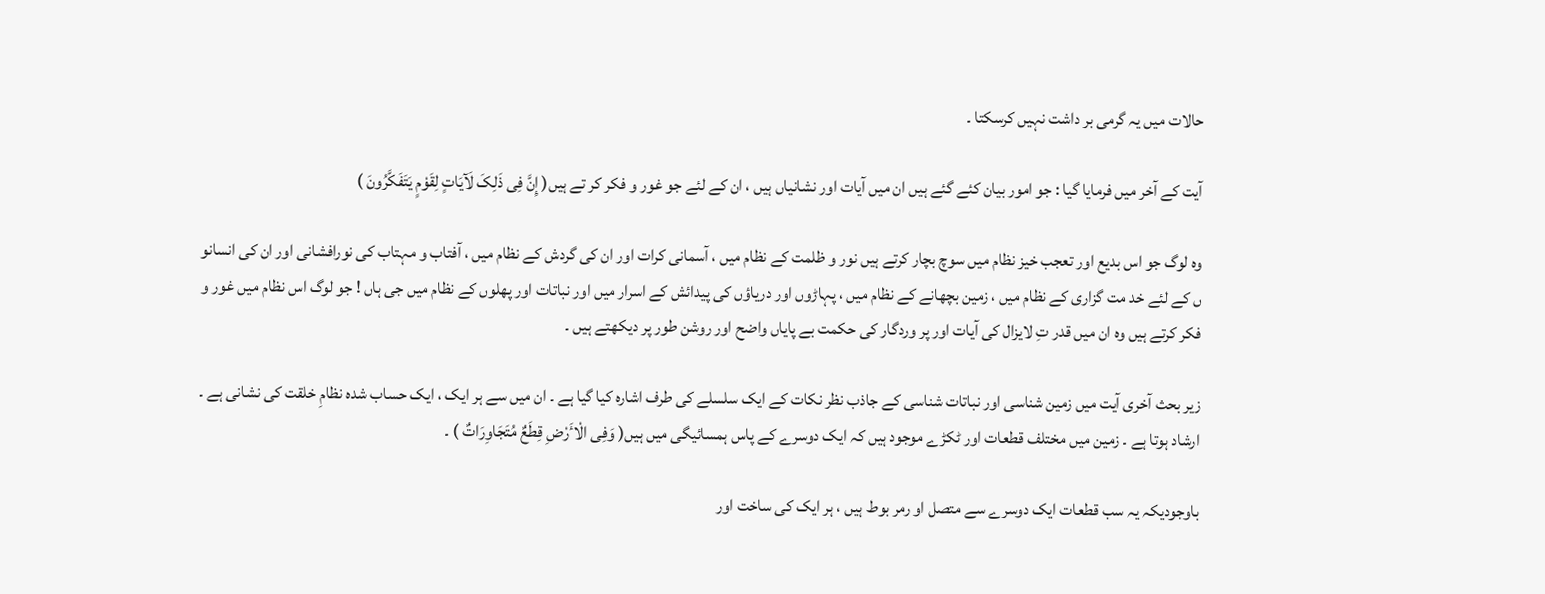حالات میں یہ گرمی بر داشت نہیں کرسکتا ۔

آیت کے آخر میں فرمایا گیا : جو امور بیان کئے گئے ہیں ان میں آیات اور نشانیاں ہیں ، ان کے لئے جو غور و فکر کر تے ہیں( إِنَّ فِی ذَلِکَ لَآیَاتٍ لِقَوْمٍ یَتَفَکَّرُونَ )

وہ لوگ جو اس بدیع اور تعجب خیز نظام میں سوچ بچار کرتے ہیں نور و ظلمت کے نظام میں ، آسمانی کرات اور ان کی گردش کے نظام میں ، آفتاب و مہتاب کی نورافشانی اور ان کی انسانو ں کے لئے خد مت گزاری کے نظام میں ، زمین بچھانے کے نظام میں ، پہاڑوں اور دریاؤں کی پیدائش کے اسرار میں اور نباتات اور پھلوں کے نظام میں جی ہاں ! جو لوگ اس نظام میں غور و فکر کرتے ہیں وہ ان میں قدر تِ لایزال کی آیات اور پر وردگار کی حکمت بے پایاں واضح اور روشن طور پر دیکھتے ہیں ۔

زیر بحث آخری آیت میں زمین شناسی اور نباتات شناسی کے جاذب نظر نکات کے ایک سلسلے کی طرف اشارہ کیا گیا ہے ۔ ان میں سے ہر ایک ، ایک حساب شدہ نظامِ خلقت کی نشانی ہے ۔ ارشاد ہوتا ہے ۔ زمین میں مختلف قطعات اور ٹکڑے موجود ہیں کہ ایک دوسرے کے پاس ہمسائیگی میں ہیں( وَفِی الْاٴَرْضِ قِطَعٌ مُتَجَاوِرَاتٌ ) ۔

باوجودیکہ یہ سب قطعات ایک دوسرے سے متصل او رمر بوط ہیں ، ہر ایک کی ساخت اور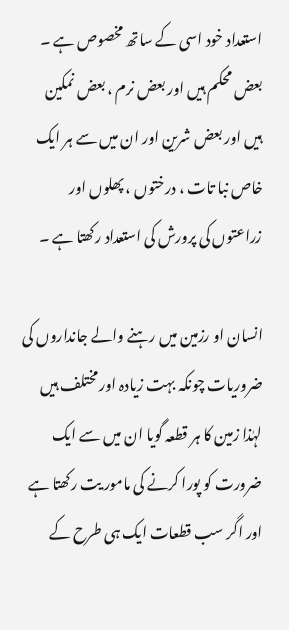استعداد خود اسی کے ساتھ مخصوص ہے ۔ بعض محکم ہیں اور بعض نرم ، بعض نمکین ہیں اور بعض شرین اور ان میں سے ہر ایک خاص نبا تات ، درختوں ، پھلوں اور زراعتوں کی پرورش کی استعداد رکھتا ہے ۔

انسان او رزمین میں رہنے والے جانداروں کی ضروریات چونکہ بہت زیادہ اور مختلف ہیں لہٰذا زمین کا ہر قطعہ گویا ان میں سے ایک ضرورت کو پورا کرنے کی مامور یت رکھتا ہے اور اگر سب قطعات ایک ہی طرح کے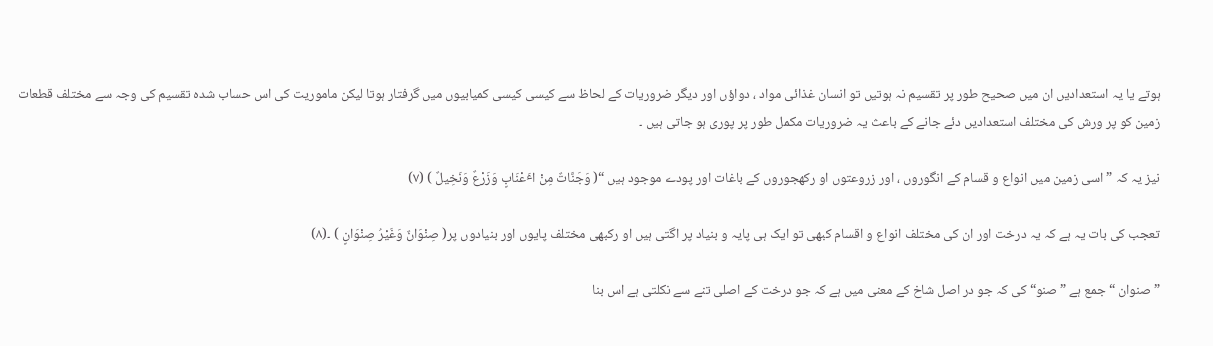ہوتے یا یہ استعدادیں ان میں صحیح طور پر تقسیم نہ ہوتیں تو انسان غذائی مواد ، دواؤں اور دیگر ضروریات کے لحاظ سے کیسی کیسی کمیابیوں میں گرفتار ہوتا لیکن ماموریت کی اس حساب شدہ تقسیم کی وجہ سے مختلف قطعات زمین کو پر ورش کی مختلف استعدادیں دئے جانے کے باعث یہ ضروریات مکمل طور پر پوری ہو جاتی ہیں ۔

نیز یہ کہ ” اسی زمین میں انواع و قسام کے انگوروں ، اور زروعتوں او رکھجوروں کے باغات اور پودے موجود ہیں “( وَجَنَّاتٌ مِنْ اٴَعْنَابٍ وَزَرْعٌ وَنَخِیلٌ ) (۷)

تعجب کی بات یہ ہے کہ یہ درخت اور ان کی مختلف انواع و اقسام کبھی تو ایک ہی پایہ و بنیاد پر اگتی ہیں او رکبھی مختلف پایوں اور بنیادوں پر( صِنْوَانٌ وَغَیْرُ صِنْوَانٍ ) ۔(۸)

” صنوان “ جمع ہے ”صنو“ کی کہ جو در اصل شاخ کے معنی میں ہے کہ جو درخت کے اصلی تنے سے نکلتی ہے اس بنا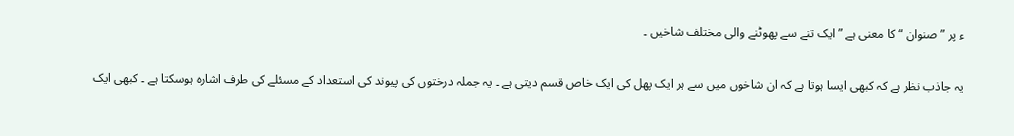ء پر ” صنوان “ کا معنی ہے ” ایک تنے سے پھوٹنے والی مختلف شاخیں ۔

یہ جاذب نظر ہے کہ کبھی ایسا ہوتا ہے کہ ان شاخوں میں سے ہر ایک پھل کی ایک خاص قسم دیتی ہے ۔ یہ جملہ درختوں کی پیوند کی استعداد کے مسئلے کی طرف اشارہ ہوسکتا ہے ۔ کبھی ایک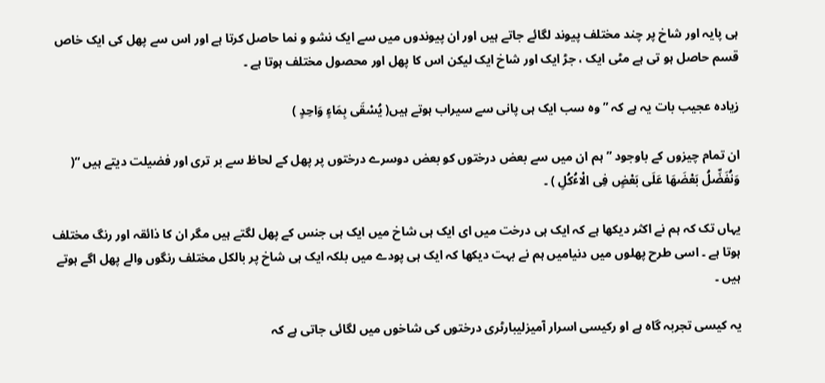ہی پایہ اور شاخ پر چند مختلف پیوند لگائے جاتے ہیں اور ان پیوندوں میں سے ایک نشو و نما حاصل کرتا ہے اور اس سے پھل کی ایک خاص قسم حاصل ہو تی ہے مٹی ایک ، جڑ ایک اور شاخ ایک لیکن اس کا پھل اور محصول مختلف ہوتا ہے ۔

زیادہ عجیب بات یہ ہے کہ ” وہ سب ایک ہی پانی سے سیراب ہوتے ہیں( یُسْقَی بِمَاءٍ وَاحِدٍ )

ان تمام چیزوں کے باوجود ” ہم ان میں سے بعض درختوں کو بعض دوسرے درختوں پر پھل کے لحاظ سے بر تری اور فضیلت دیتے ہیں “( وَنُفَضِّلُ بَعْضَهَا عَلَی بَعْضٍ فِی الْاٴُکُلِ ) ۔

یہاں تک کہ ہم نے اکثر دیکھا ہے کہ ایک ہی درخت میں ای ایک ہی شاخ میں ایک ہی جنس کے پھل لگتے ہیں مگر ان کا ذائقہ اور رنگ مختلف ہوتا ہے ۔ اسی طرح پھلوں میں دنیامیں ہم نے بہت دیکھا کہ ایک ہی پودے میں بلکہ ایک ہی شاخ پر بالکل مختلف رنگوں والے پھل اگے ہوتے ہیں ۔

یہ کیسی تجربہ گاہ ہے او رکیسی اسرار آمیزلیبارٹری درختوں کی شاخوں میں لگائی جاتی ہے کہ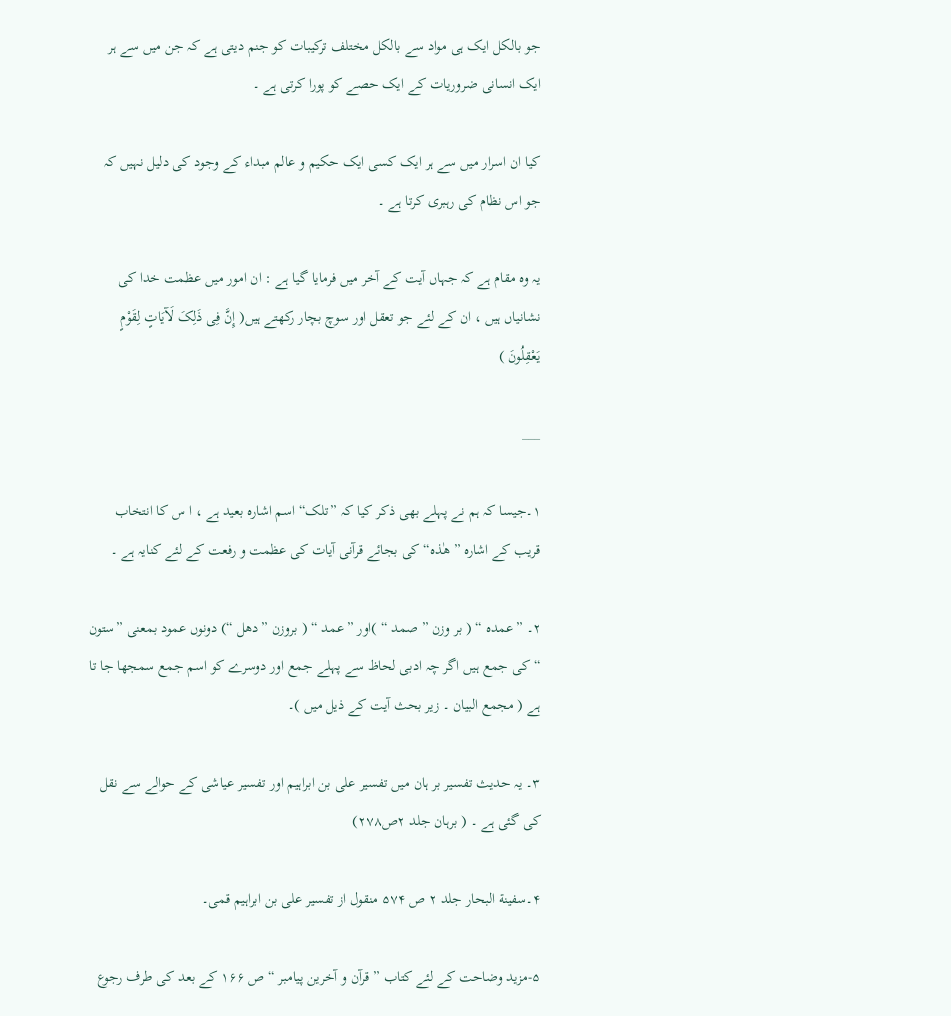جو بالکل ایک ہی مواد سے بالکل مختلف ترکیبات کو جنم دیتی ہے کہ جن میں سے ہر ایک انسانی ضروریات کے ایک حصے کو پورا کرتی ہے ۔

کیا ان اسرار میں سے ہر ایک کسی ایک حکیم و عالم مبداء کے وجود کی دلیل نہیں کہ جو اس نظام کی رہبری کرتا ہے ۔

یہ وہ مقام ہے کہ جہاں آیت کے آخر میں فرمایا گیا ہے : ان امور میں عظمت خدا کی نشانیاں ہیں ، ان کے لئے جو تعقل اور سوچ بچار رکھتے ہیں( إِنَّ فِی ذَلِکَ لَآیَاتٍ لِقَوْمٍ یَعْقِلُونَ )

___

۱۔جیسا کہ ہم نے پہلے بھی ذکر کیا کہ ”تلک“ اسم اشارہ بعید ہے ، ا س کا انتخاب قریب کے اشارہ ” ھٰذہ“ کی بجائے قرآنی آیات کی عظمت و رفعت کے لئے کنایہ ہے ۔

۲۔ ”عمدہ “ ( بر وزن ” صمد “ )اور ”عمد “ ( بروزن ”دھل “) دونوں عمود بمعنی ”ستون “ کی جمع ہیں اگر چہ ادبی لحاظ سے پہلے جمع اور دوسرے کو اسم جمع سمجھا جا تا ہے ( مجمع البیان ۔ زیر بحث آیت کے ذیل میں )۔

۳۔ یہ حدیث تفسیر بر ہان میں تفسیر علی بن ابراہیم اور تفسیر عیاشی کے حوالے سے نقل کی گئی ہے ۔ ( برہان جلد ۲ص۲۷۸)

۴۔سفینة البحار جلد ۲ ص ۵۷۴ منقول از تفسیر علی بن ابراہیم قمی۔

۵-مزید وضاحت کے لئے کتاب ” قرآن و آخرین پیامبر “ ص ۱۶۶ کے بعد کی طرف رجوع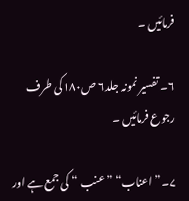فرمائیں ۔

۶۔ تفسیر نمونہ جلد۶ ص۱۸۰کی طرف رجوع فرمائیں ۔

۷۔” اعناب“ ”عنب “ کی جمع ہے اور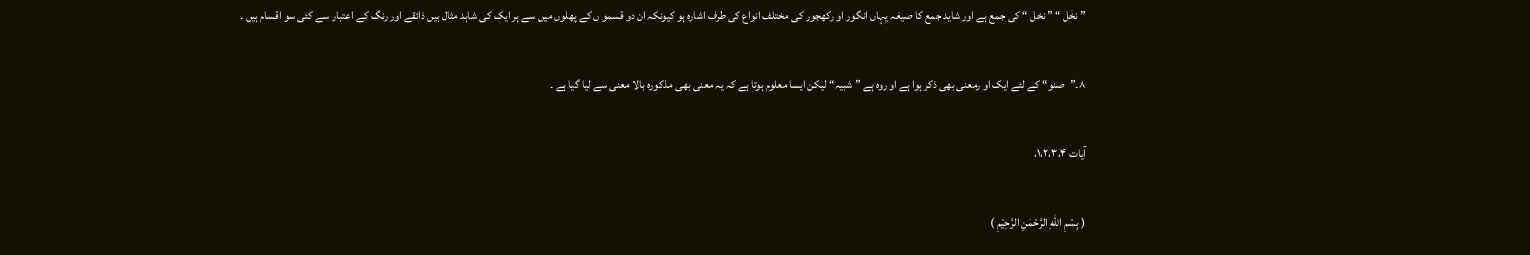” نخٰل “ ” نخل “ کی جمع ہے اور شاید جمع کا صیغہ یہاں انگور او رکھجور کی مختلف انواع کی طرف اشارہ ہو کیونکہ ان دو قسمو ں کے پھلوں میں سے ہر ایک کی شاہد مثال ہیں ذائقے اور رنگ کے اعتبار سے کئی سو اقسام ہیں ۔

۸۔”صنو“ کے لئے ایک او رمعنی بھی ذکر ہوا ہے او روہ ہے ” شبیہ“ لیکن ایسا معلوم ہوتا ہے کہ یہ معنی بھی مذکورہ بالا معنی سے لیا گیا ہے ۔

آیات ۱،۲،۳،۴،

( بِسْمِ اللهِ الرَّحْمٰنِ الرَّحِیْمِ )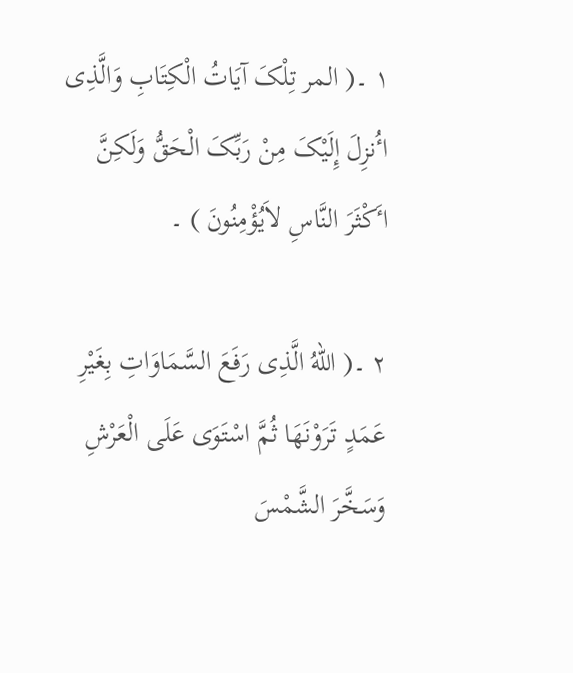۱ ۔( المر تِلْکَ آیَاتُ الْکِتَابِ وَالَّذِی اٴُنزِلَ إِلَیْکَ مِنْ رَبِّکَ الْحَقُّ وَلَکِنَّ اٴَکْثَرَ النَّاسِ لاَیُؤْمِنُونَ ) ۔

۲ ۔( اللهُ الَّذِی رَفَعَ السَّمَاوَاتِ بِغَیْرِ عَمَدٍ تَرَوْنَهَا ثُمَّ اسْتَوَی عَلَی الْعَرْشِ وَسَخَّرَ الشَّمْسَ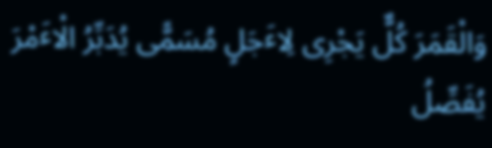وَالْقَمَرَ کُلٌّ یَجْرِی لِاٴَجَلٍ مُسَمًّی یُدَبِّرُ الْاٴَمْرَ یُفَصِّلُ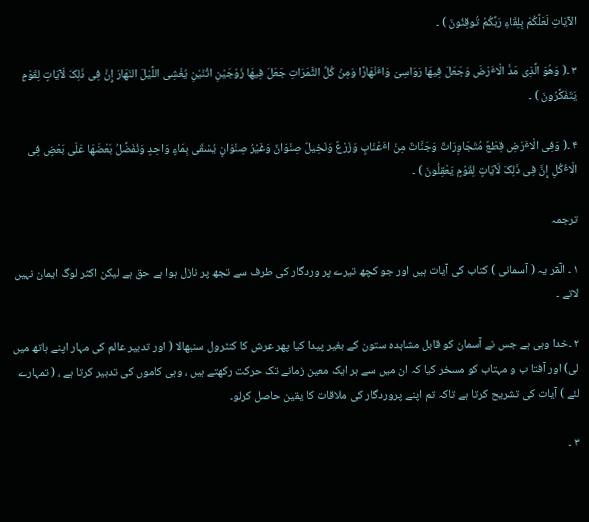الآیَاتِ لَعَلَّکُمْ بِلِقَاءِ رَبِّکُمْ تُوقِنُونَ ) ۔

۳ ۔( وَهُوَ الَّذِی مَدَّ الْاٴَرْضَ وَجَعَلَ فِیهَا رَوَاسِیَ وَاٴَنْهَارًا وَمِنْ کُلِّ الثَّمَرَاتِ جَعَلَ فِیهَا زَوْجَیْنِ اثْنَیْنِ یُغْشِی اللَّیْلَ النَهَارَ إِنَّ فِی ذَلِکَ لَآیَاتٍ لِقَوْمٍ یَتَفَکَّرُونَ ) ۔

۴ ۔( وَفِی الْاٴَرْضِ قِطَعٌ مُتَجَاوِرَاتٌ وَجَنَّاتٌ مِنْ اٴَعْنَابٍ وَزَرْعٌ وَنَخِیلٌ صِنْوَانٌ وَغَیْرُ صِنْوَانٍ یُسْقَی بِمَاءٍ وَاحِدٍ وَنُفَضِّلُ بَعْضَهَا عَلَی بَعْضٍ فِی الْاٴُکُلِ إِنَّ فِی ذَلِکَ لَآیَاتٍ لِقَوْمٍ یَعْقِلُونَ ) ۔

ترجمہ

۱ ۔ الٓمٓر یہ ( آسمانی ) کتاب کی آیات ہیں اور جو کچھ تیرے پر وردگار کی طرف سے تجھ پر نازل ہوا ہے حق ہے لیکن اکثر لوگ ایمان نہیں لاتے ۔

۲ ۔خدا وہی ہے جس نے آسمان کو قابل مشاہدہ ستون کے بغیر پیدا کیا پھر عرش کا کنٹرول سنبھالا ( اور تدبیر عالم کی مہار اپنے ہاتھ میں لی) اور آفتا ب و مہتاب کو مسخر کیا کہ ان میں سے ہر ایک معین زمانے تک حرکت رکھتے ہیں ، وہی کاموں کی تدبیر کرتا ہے ، ( تمہارے لئے ) آیات کی تشریح کرتا ہے تاکہ تم اپنے پروردگار کی ملاقات کا یقین حاصل کرلو۔

۳ ۔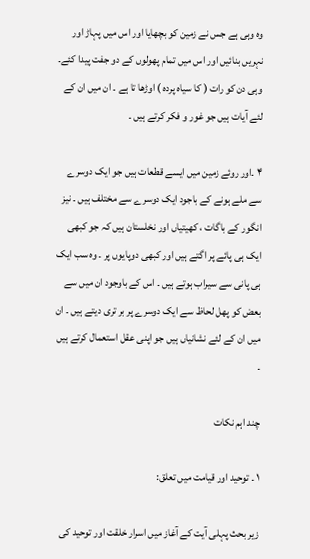وہ وہی ہے جس نے زمین کو بچھایا اور اس میں پہاڑ اور نہریں بنائیں اور اس میں تمام پھولوں کے دو جفت پیدا کئے۔ وہی دن کو رات ( کا سیاہ پردہ ) اوڑھا تا ہے ۔ ان میں ان کے لئے آیات ہیں جو غور و فکر کرتے ہیں ۔

۴ ۔اور روئے زمین میں ایسے قطعات ہیں جو ایک دوسرے سے ملے ہونے کے باجود ایک دوسرے سے مختلف ہیں ۔ نیز انگور کے باگات ، کھیتیاں اور نخلستان ہیں کہ جو کبھی ایک ہی پائے پر اگتے ہیں اور کبھی دوپایوں پر ۔ وہ سب ایک ہی پانی سے سیراب ہوتے ہیں ۔ اس کے باوجود ان میں سے بعض کو پھل لحاظ سے ایک دوسرے پر بر تری دیتے ہیں ۔ ان میں ان کے لئے نشانیاں ہیں جو اپنی عقل استعمال کرتے ہیں ۔

چند اہم نکات

۱ ۔ توحید اور قیامت میں تعلق:

زیر بحث پہلی آیت کے آغاز میں اسرار خلقت اور توحید کی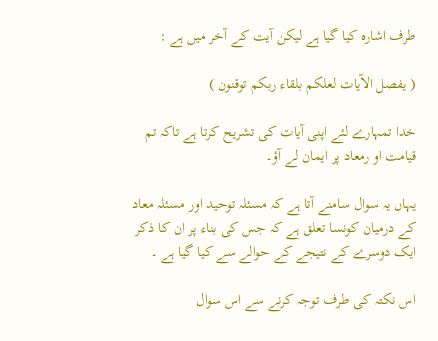طرف اشارہ کیا گیا ہے لیکن آیت کے آخر میں ہے :

( یفصل الآیات لعلکم بلقاء ربکم توقنون )

خدا تمہارے لئے اپنی آیات کی تشریح کرتا ہے تاکہ تم قیامت او رمعاد پر ایمان لے آؤ۔

یہاں یہ سوال سامنے آتا ہے کہ مسئلہ توحید اور مسئلہ معاد کے درمیان کونسا تعلق ہے کہ جس کی بناء پر ان کا ذکر ایک دوسرے کے نتیجے کے حوالے سے کیا گیا ہے ۔

اس نکتہ کی طرف توجہ کرنے سے اس سوال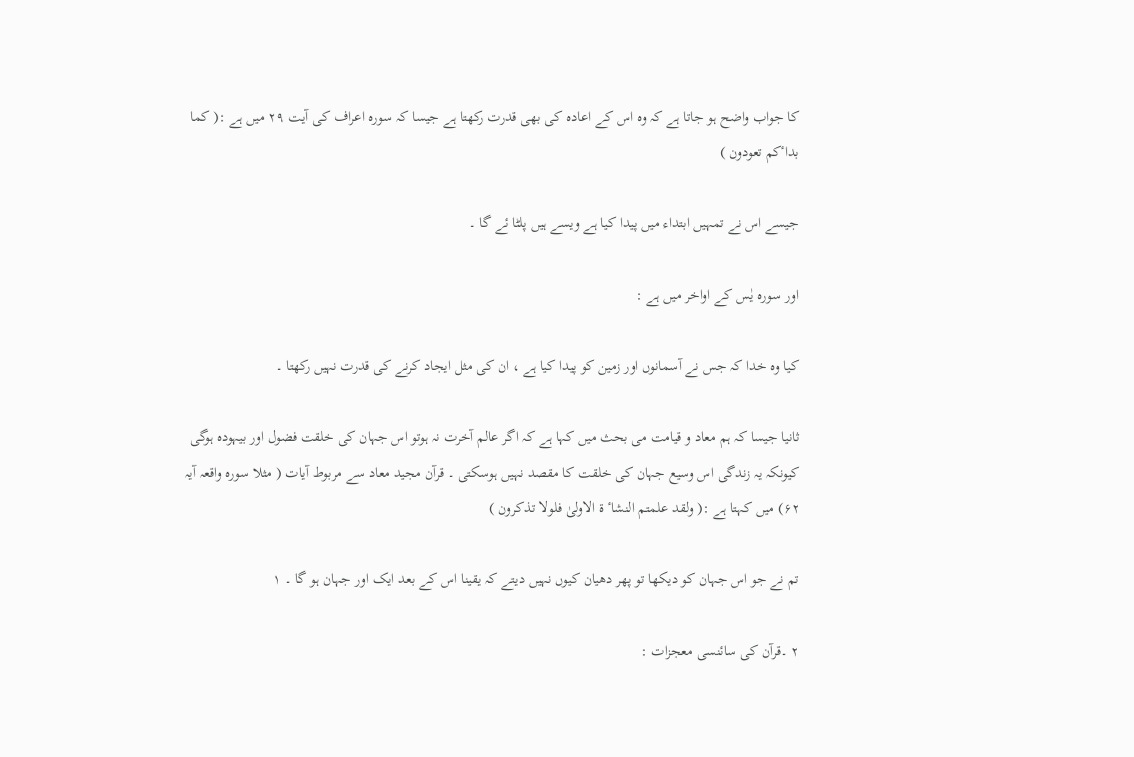کا جواب واضح ہو جاتا ہے کہ وہ اس کے اعادہ کی بھی قدرت رکھتا ہے جیسا کہ سورہ اعراف کی آیت ۲۹ میں ہے :( کما بداٴکم تعودون )

جیسے اس نے تمہیں ابتداء میں پیدا کیا ہے ویسے ہیں پلٹا ئے گا ۔

اور سورہ یٰس کے اواخر میں ہے :

کیا وہ خدا کہ جس نے آسمانوں اور زمین کو پیدا کیا ہے ، ان کی مثل ایجاد کرنے کی قدرت نہیں رکھتا ۔

ثانیا جیسا کہ ہم معاد و قیامت می بحث میں کہا ہے کہ اگر عالم آخرت نہ ہوتو اس جہان کی خلقت فضول اور بیہودہ ہوگی کیونکہ یہ زندگی اس وسیع جہان کی خلقت کا مقصد نہیں ہوسکتی ۔ قرآن مجید معاد سے مربوط آیات ( مثلا سورہ واقعہ آیہ ۶۲) میں کہتا ہے :( ولقد علمتم النشاٴ ة الاولیٰ فلولا تذکرون )

تم نے جو اس جہان کو دیکھا تو پھر دھیان کیوں نہیں دیتے کہ یقینا اس کے بعد ایک اور جہان ہو گا ۔ ۱

۲ ۔قرآن کی سائنسی معجزات :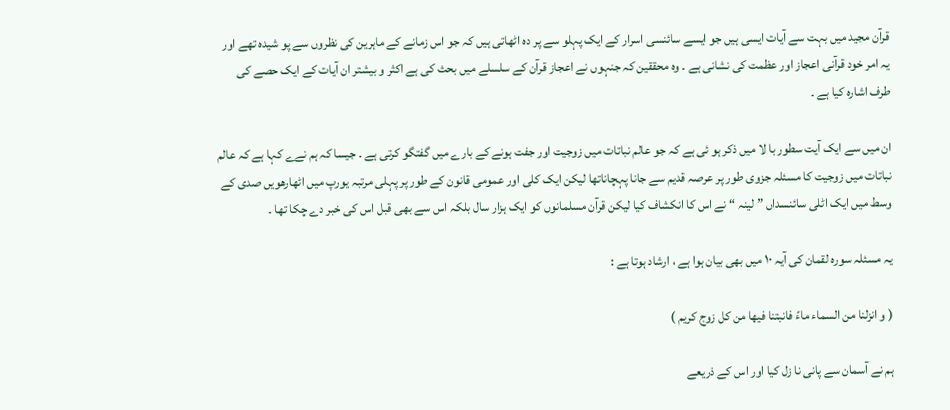قرآن مجید میں بہت سے آیات ایسی ہیں جو ایسے سائنسی اسرار کے ایک پہلو سے پر دہ اٹھاتی ہیں کہ جو اس زمانے کے ماہرین کی نظروں سے پو شیدہ تھے اور یہ امر خود قرآنی اعجاز اور عظمت کی نشانی ہے ۔ وہ محققین کہ جنہوں نے اعجاز قرآن کے سلسلے میں بحث کی ہے اکثر و بیشتر ان آیات کے ایک حصے کی طرف اشارہ کیا ہے ۔

ان میں سے ایک آیت سطور با لا میں ذکر ہو ئی ہے کہ جو عالم نباتات میں زوجیت اور جفت ہونے کے بارے میں گفتگو کرتی ہے ۔ جیسا کہ ہم نےے کہا ہے کہ عالم نباتات میں زوجیت کا مسئلہ جزوی طور پر عرصہ قدیم سے جانا پہچاناتھا لیکن ایک کلی اور عمومی قانون کے طور پر پہلی مرتبہ یورپ میں اٹھارھویں صدی کے وسط میں ایک اٹلی سائنسداں ” لینہ “ نے اس کا انکشاف کیا لیکن قرآن مسلمانوں کو ایک ہزار سال بلکہ اس سے بھی قبل اس کی خبر دے چکا تھا ۔

یہ مسئلہ سورہ لقمان کی آیہ ۱۰ میں بھی بیان ہوا ہے ، ارشاد ہوتا ہے :

( و انزلنا من السماء ماءً فانبتنا فیها من کل زوج کریم )

ہم نے آسمان سے پانی نا زل کیا اور اس کے ذریعے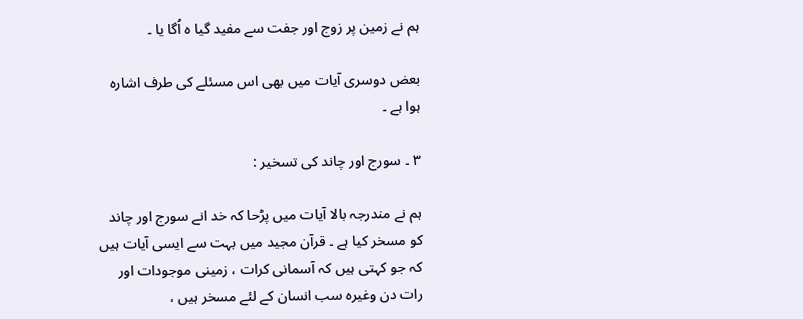ہم نے زمین پر زوج اور جفت سے مفید گیا ہ اُگا یا ۔

بعض دوسری آیات میں بھی اس مسئلے کی طرف اشارہ ہوا ہے ۔

۳ ۔ سورج اور چاند کی تسخیر :

ہم نے مندرجہ بالا آیات میں پڑحا کہ خد انے سورج اور چاند کو مسخر کیا ہے ۔ قرآن مجید میں بہت سے ایسی آیات ہیں کہ جو کہتی ہیں کہ آسمانی کرات ، زمینی موجودات اور رات دن وغیرہ سب انسان کے لئے مسخر ہیں ،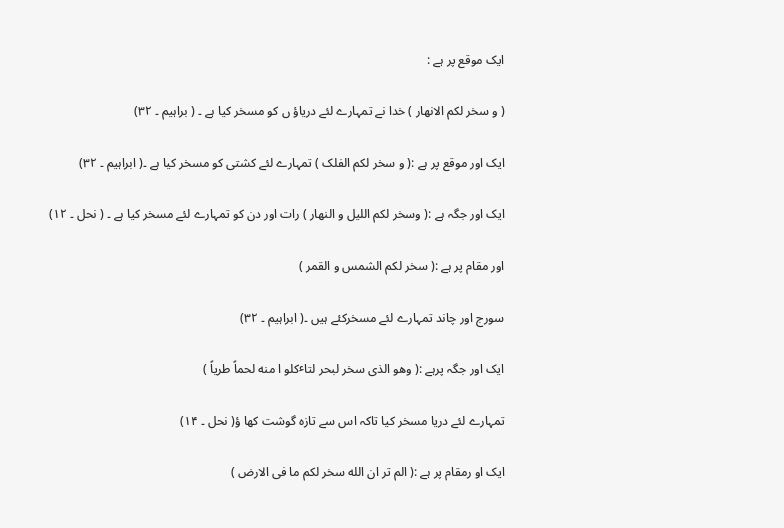ایک موقع پر ہے :

( و سخر لکم الانهار ) خدا نے تمہارے لئے دریاؤ ں کو مسخر کیا ہے ۔ ( براہیم ۔ ۳۲)

ایک اور موقع پر ہے :( و سخر لکم الفلک ) تمہارے لئے کشتی کو مسخر کیا ہے ۔( ابراہیم ۔ ۳۲)

ایک اور جگہ ہے :( وسخر لکم اللیل و النهار ) رات اور دن کو تمہارے لئے مسخر کیا ہے ۔ ( نحل ۔ ۱۲)

اور مقام پر ہے :( سخر لکم الشمس و القمر )

سورج اور چاند تمہارے لئے مسخرکئے ہیں ۔( ابراہیم ۔ ۳۲)

ایک اور جگہ پرہے :( وهو الذی سخر لبحر لتاٴکلو ا منه لحماً طریاً )

تمہارے لئے دریا مسخر کیا تاکہ اس سے تازہ گوشت کھا ؤ( نحل ۔ ۱۴)

ایک او رمقام پر ہے :( الم تر ان الله سخر لکم ما فی الارض )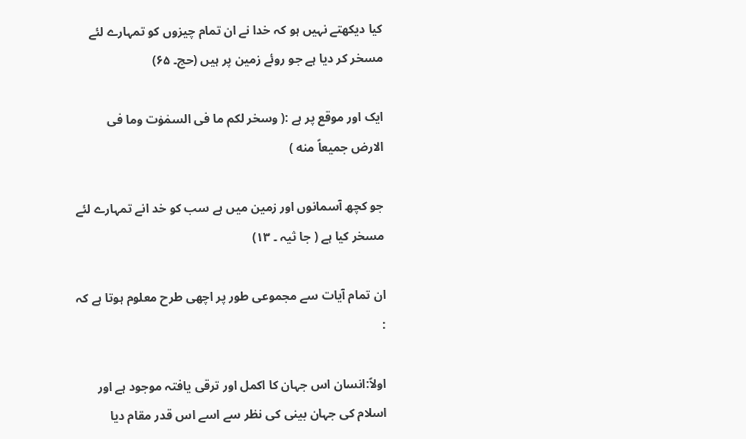کیا دیکھتے نہیں ہو کہ خدا نے ان تمام چیزوں کو تمہارے لئے مسخر کر دیا ہے جو روئے زمین پر ہیں (حج۔ ۶۵)

ایک اور موقع پر ہے :( وسخر لکم ما فی السمٰوٰت وما فی الارض جمیعاً منه )

جو کچھ آسمانوں اور زمین میں ہے سب کو خد انے تمہارے لئے مسخر کیا ہے ( جا ثیہ ۔ ۱۳)

ان تمام آیات سے مجموعی طور پر اچھی طرح معلوم ہوتا ہے کہ :

اولاً:انسان اس جہان کا اکمل اور ترقی یافتہ موجود ہے اور اسلام کی جہان بینی کی نظر سے اسے اس قدر مقام دیا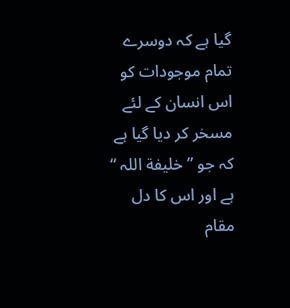گیا ہے کہ دوسرے تمام موجودات کو اس انسان کے لئے مسخر کر دیا گیا ہے کہ جو ” خلیفة اللہ “ ہے اور اس کا دل مقام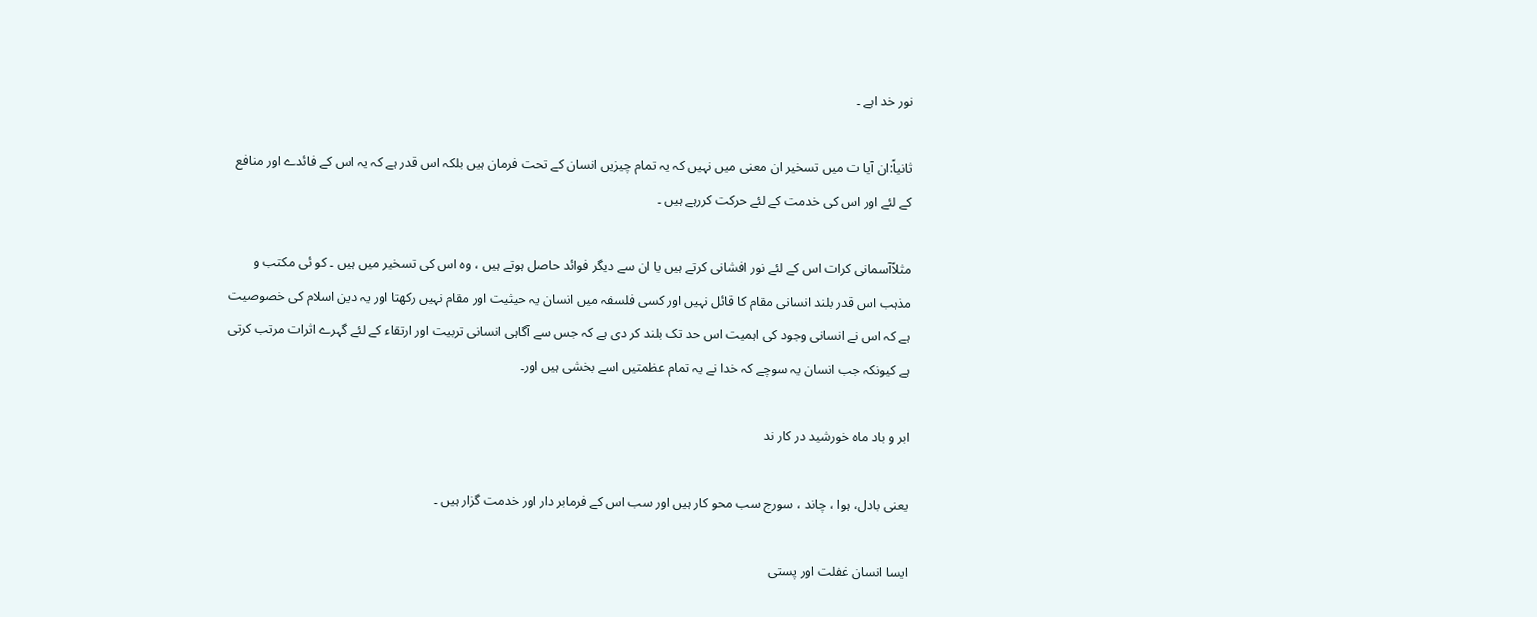نور خد اہے ۔

ثانیاً:ان آیا ت میں تسخیر ان معنی میں نہیں کہ یہ تمام چیزیں انسان کے تحت فرمان ہیں بلکہ اس قدر ہے کہ یہ اس کے فائدے اور منافع کے لئے اور اس کی خدمت کے لئے حرکت کررہے ہیں ۔

مثلاًآسمانی کرات اس کے لئے نور افشانی کرتے ہیں یا ان سے دیگر فوائد حاصل ہوتے ہیں ، وہ اس کی تسخیر میں ہیں ۔ کو ئی مکتب و مذہب اس قدر بلند انسانی مقام کا قائل نہیں اور کسی فلسفہ میں انسان یہ حیثیت اور مقام نہیں رکھتا اور یہ دین اسلام کی خصوصیت ہے کہ اس نے انسانی وجود کی اہمیت اس حد تک بلند کر دی ہے کہ جس سے آگاہی انسانی تربیت اور ارتقاء کے لئے گہرے اثرات مرتب کرتی ہے کیونکہ جب انسان یہ سوچے کہ خدا نے یہ تمام عظمتیں اسے بخشی ہیں اور۔

ابر و باد ماہ خورشید در کار ند

یعنی بادل، ہوا ، چاند ، سورج سب محو کار ہیں اور سب اس کے فرمابر دار اور خدمت گزار ہیں ۔

ایسا انسان غفلت اور پستی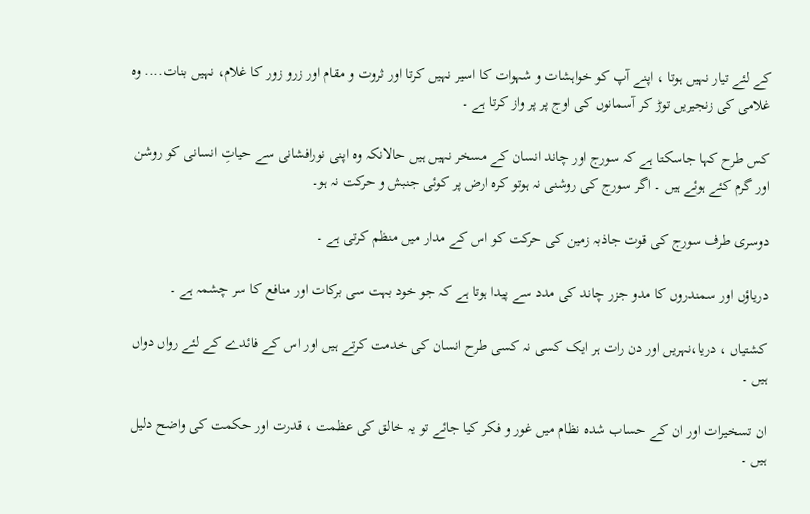کے لئے تیار نہیں ہوتا ، اپنے آپ کو خواہشات و شہوات کا اسیر نہیں کرتا اور ثروت و مقام اور زرو زور کا غلام، نہیں بنات.... وہ غلامی کی زنجیریں توڑ کر آسمانوں کی اوج پر پر واز کرتا ہے ۔

کس طرح کہا جاسکتا ہے کہ سورج اور چاند انسان کے مسخر نہیں ہیں حالانکہ وہ اپنی نورافشانی سے حیاتِ انسانی کو روشن اور گرم کئے ہوئے ہیں ۔ اگر سورج کی روشنی نہ ہوتو کرہ ارض پر کوئی جنبش و حرکت نہ ہو۔

دوسری طرف سورج کی قوت جاذبہ زمین کی حرکت کو اس کے مدار میں منظم کرتی ہے ۔

دریاؤں اور سمندروں کا مدو جزر چاند کی مدد سے پیدا ہوتا ہے کہ جو خود بہت سی برکات اور منافع کا سر چشمہ ہے ۔

کشتیاں ، دریا،نہریں اور دن رات ہر ایک کسی نہ کسی طرح انسان کی خدمت کرتے ہیں اور اس کے فائدے کے لئے رواں دواں ہیں ۔

ان تسخیرات اور ان کے حساب شدہ نظام میں غور و فکر کیا جائے تو یہ خالق کی عظمت ، قدرت اور حکمت کی واضح دلیل ہیں ۔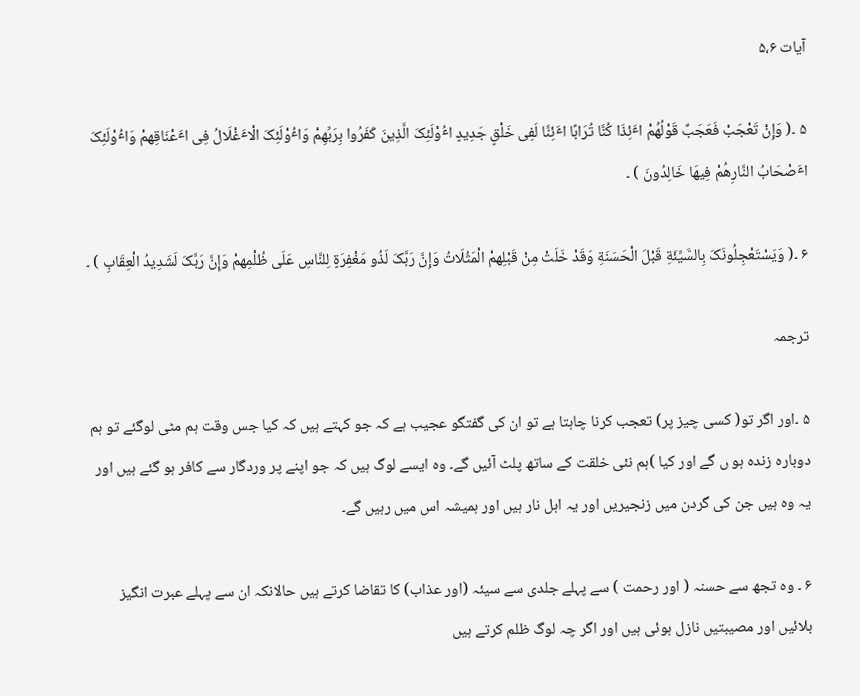آیات ۵،۶

۵ ۔( وَإِنْ تَعْجَبْ فَعَجَبٌ قَوْلُهُمْ اٴَئِذَا کُنَّا تُرَابًا اٴَئِنَّا لَفِی خَلْقٍ جَدِیدٍ اٴُوْلَئِکَ الَّذِینَ کَفَرُوا بِرَبِّهِمْ وَاٴُوْلَئِکَ الْاٴَغْلَالُ فِی اٴَعْنَاقِهمْ وَاٴُوْلَئِکَ اٴَصْحَابُ النَّارِهُمْ فِیهَا خَالِدُونَ ) ۔

۶ ۔( وَیَسْتَعْجِلُونَکَ بِالسَّیِّئَةِ قَبْلَ الْحَسَنَةِ وَقَدْ خَلَتْ مِنْ قَبْلِهمْ الْمَثُلَاتُ وَإِنَّ رَبَّکَ لَذُو مَغْفِرَةٍ لِلنَّاسِ عَلَی ظُلْمِهمْ وَإِنَّ رَبَّکَ لَشَدِیدُ الْعِقَابِ ) ۔

ترجمہ

۵ ۔اور اگر تو( کسی چیز پر) تعجب کرنا چاہتا ہے تو ان کی گفتگو عجیب ہے کہ جو کہتے ہیں کہ کیا جس وقت ہم مٹی لوگئے تو ہم دوبارہ زندہ ہو ں گے اور کیا )ہم نئی خلقت کے ساتھ پلٹ آئیں گے۔ وہ ایسے لوگ ہیں کہ جو اپنے پر وردگار سے کافر ہو گئے ہیں اور یہ وہ ہیں جن کی گردن میں زنجیریں اور یہ اہل نار ہیں اور ہمیشہ اس میں رہیں گے۔

۶ ۔ وہ تجھ سے حسنہ ( اور رحمت ) سے پہلے جلدی سے سیئہ (اور عذاب) کا تقاضا کرتے ہیں حالانکہ ان سے پہلے عبرت انگیز بلائیں اور مصیبتیں نازل ہوئی ہیں اور اگر چہ لوگ ظلم کرتے ہیں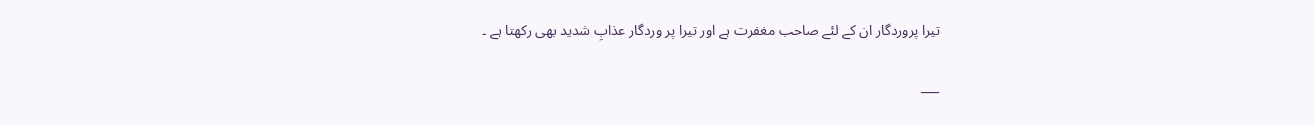تیرا پروردگار ان کے لئے صاحب مغفرت ہے اور تیرا پر وردگار عذابِ شدید بھی رکھتا ہے ۔

___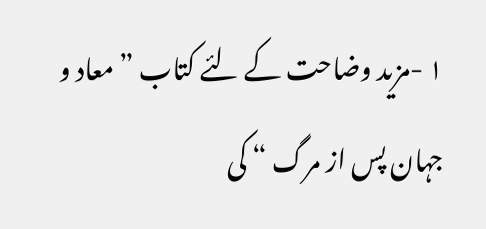۱ -مزید وضاحت کے لئے کتاب ” معاد و جہان پس از مرگ “ کی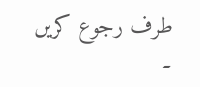طرف رجوع کریں ۔